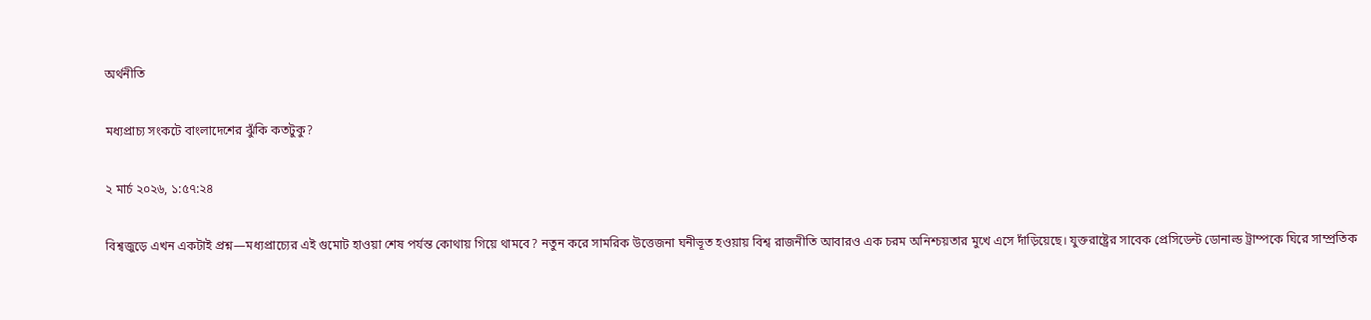অর্থনীতি

মধ্যপ্রাচ্য সংকটে বাংলাদেশের ঝুঁকি কতটুকু?

২ মার্চ ২০২৬, ১:৫৭:২৪

বিশ্বজুড়ে এখন একটাই প্রশ্ন—মধ্যপ্রাচ্যের এই গুমোট হাওয়া শেষ পর্যন্ত কোথায় গিয়ে থামবে? নতুন করে সামরিক উত্তেজনা ঘনীভূত হওয়ায় বিশ্ব রাজনীতি আবারও এক চরম অনিশ্চয়তার মুখে এসে দাঁড়িয়েছে। যুক্তরাষ্ট্রের সাবেক প্রেসিডেন্ট ডোনাল্ড ট্রাম্পকে ঘিরে সাম্প্রতিক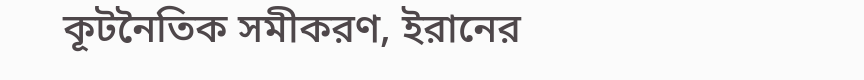কূটনৈতিক সমীকরণ, ইরানের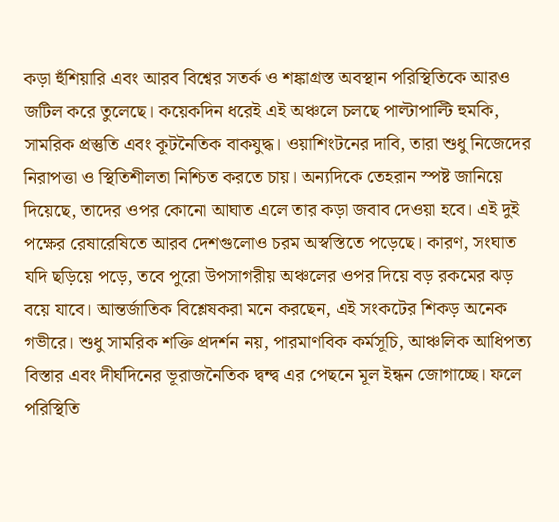কড়া হুঁশিয়ারি এবং আরব বিশ্বের সতর্ক ও শঙ্কাগ্রস্ত অবস্থান পরিস্থিতিকে আরও জটিল করে তুলেছে। কয়েকদিন ধরেই এই অঞ্চলে চলছে পাল্টাপাল্টি হুমকি, সামরিক প্রস্তুতি এবং কূটনৈতিক বাকযুদ্ধ। ওয়াশিংটনের দাবি, তারা শুধু নিজেদের নিরাপত্তা ও স্থিতিশীলতা নিশ্চিত করতে চায়। অন্যদিকে তেহরান স্পষ্ট জানিয়ে দিয়েছে, তাদের ওপর কোনো আঘাত এলে তার কড়া জবাব দেওয়া হবে। এই দুই পক্ষের রেষারেষিতে আরব দেশগুলোও চরম অস্বস্তিতে পড়েছে। কারণ, সংঘাত যদি ছড়িয়ে পড়ে, তবে পুরো উপসাগরীয় অঞ্চলের ওপর দিয়ে বড় রকমের ঝড় বয়ে যাবে। আন্তর্জাতিক বিশ্লেষকরা মনে করছেন, এই সংকটের শিকড় অনেক গভীরে। শুধু সামরিক শক্তি প্রদর্শন নয়, পারমাণবিক কর্মসূচি, আঞ্চলিক আধিপত্য বিস্তার এবং দীর্ঘদিনের ভূরাজনৈতিক দ্বন্দ্ব এর পেছনে মূল ইন্ধন জোগাচ্ছে। ফলে পরিস্থিতি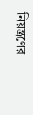নিয়ন্ত্রণের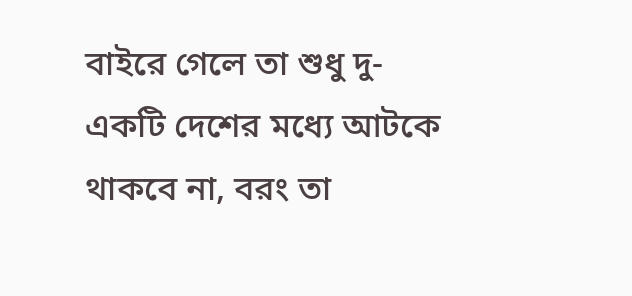বাইরে গেলে তা শুধু দু-একটি দেশের মধ্যে আটকে থাকবে না, বরং তা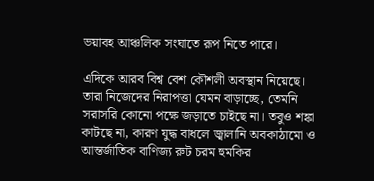ভয়াবহ আঞ্চলিক সংঘাতে রূপ নিতে পারে।

এদিকে আরব বিশ্ব বেশ কৌশলী অবস্থান নিয়েছে। তারা নিজেদের নিরাপত্তা যেমন বাড়াচ্ছে, তেমনি সরাসরি কোনো পক্ষে জড়াতে চাইছে না। তবুও শঙ্কা কাটছে না, কারণ যুদ্ধ বাধলে জ্বালানি অবকাঠামো ও আন্তর্জাতিক বাণিজ্য রুট চরম হুমকির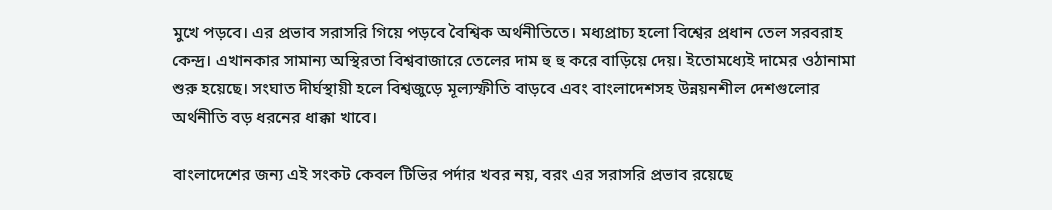মুখে পড়বে। এর প্রভাব সরাসরি গিয়ে পড়বে বৈশ্বিক অর্থনীতিতে। মধ্যপ্রাচ্য হলো বিশ্বের প্রধান তেল সরবরাহ কেন্দ্র। এখানকার সামান্য অস্থিরতা বিশ্ববাজারে তেলের দাম হু হু করে বাড়িয়ে দেয়। ইতোমধ্যেই দামের ওঠানামা শুরু হয়েছে। সংঘাত দীর্ঘস্থায়ী হলে বিশ্বজুড়ে মূল্যস্ফীতি বাড়বে এবং বাংলাদেশসহ উন্নয়নশীল দেশগুলোর অর্থনীতি বড় ধরনের ধাক্কা খাবে।

বাংলাদেশের জন্য এই সংকট কেবল টিভির পর্দার খবর নয়, বরং এর সরাসরি প্রভাব রয়েছে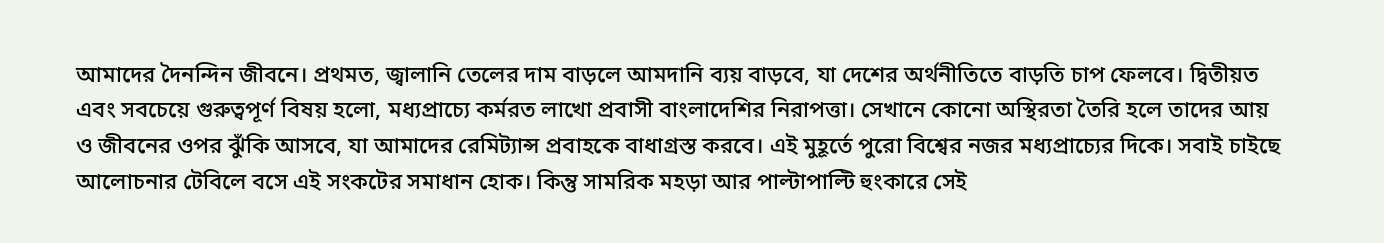আমাদের দৈনন্দিন জীবনে। প্রথমত, জ্বালানি তেলের দাম বাড়লে আমদানি ব্যয় বাড়বে, যা দেশের অর্থনীতিতে বাড়তি চাপ ফেলবে। দ্বিতীয়ত এবং সবচেয়ে গুরুত্বপূর্ণ বিষয় হলো, মধ্যপ্রাচ্যে কর্মরত লাখো প্রবাসী বাংলাদেশির নিরাপত্তা। সেখানে কোনো অস্থিরতা তৈরি হলে তাদের আয় ও জীবনের ওপর ঝুঁকি আসবে, যা আমাদের রেমিট্যান্স প্রবাহকে বাধাগ্রস্ত করবে। এই মুহূর্তে পুরো বিশ্বের নজর মধ্যপ্রাচ্যের দিকে। সবাই চাইছে আলোচনার টেবিলে বসে এই সংকটের সমাধান হোক। কিন্তু সামরিক মহড়া আর পাল্টাপাল্টি হুংকারে সেই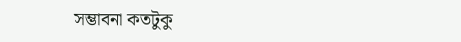সম্ভাবনা কতটুকু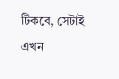টিকবে, সেটাই এখন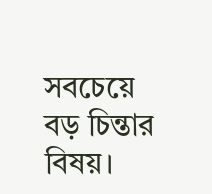সবচেয়ে বড় চিন্তার বিষয়।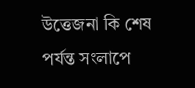উত্তেজনা কি শেষ পর্যন্ত সংলাপে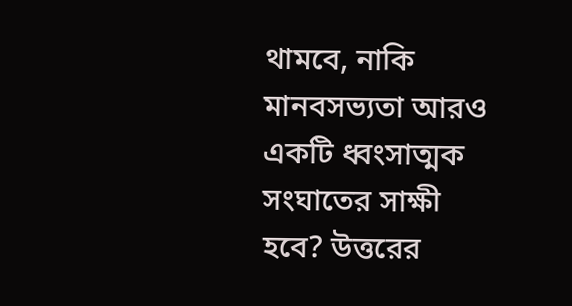থামবে, নাকি মানবসভ্যতা আরও একটি ধ্বংসাত্মক সংঘাতের সাক্ষী হবে? উত্তরের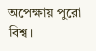অপেক্ষায় পুরো বিশ্ব।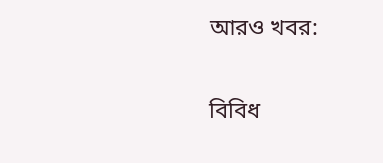আরও খবর:

বিবিধ